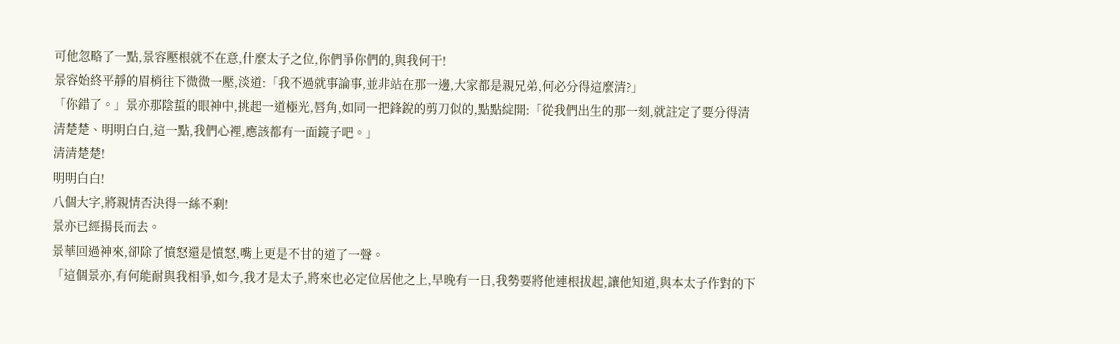可他忽略了一點,景容壓根就不在意,什麼太子之位,你們爭你們的,與我何干!
景容始終平靜的眉梢往下微微一壓,淡道:「我不過就事論事,並非站在那一邊,大家都是親兄弟,何必分得這麼清?」
「你錯了。」景亦那陰蜇的眼神中,挑起一道極光,唇角,如同一把鋒銳的剪刀似的,點點綻開:「從我們出生的那一刻,就註定了要分得清清楚楚、明明白白,這一點,我們心裡,應該都有一面鏡子吧。」
清清楚楚!
明明白白!
八個大字,將親情否決得一絲不剩!
景亦已經揚長而去。
景華回過神來,卻除了憤怒還是憤怒,嘴上更是不甘的道了一聲。
「這個景亦,有何能耐與我相爭,如今,我才是太子,將來也必定位居他之上,早晚有一日,我勢要將他連根拔起,讓他知道,與本太子作對的下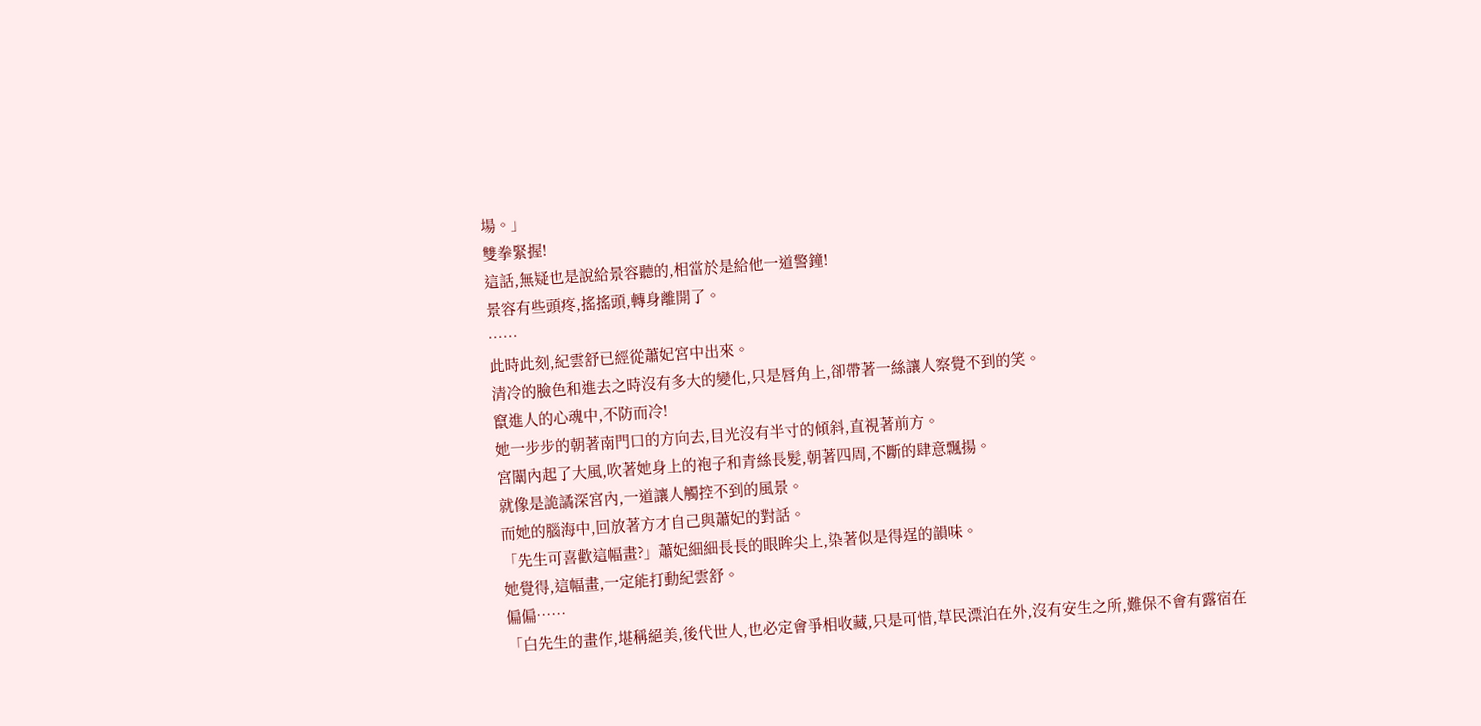場。」
雙拳緊握!
這話,無疑也是說給景容聽的,相當於是給他一道警鐘!
景容有些頭疼,搖搖頭,轉身離開了。
……
此時此刻,紀雲舒已經從蕭妃宮中出來。
清冷的臉色和進去之時沒有多大的變化,只是唇角上,卻帶著一絲讓人察覺不到的笑。
竄進人的心魂中,不防而冷!
她一步步的朝著南門口的方向去,目光沒有半寸的傾斜,直視著前方。
宮闈內起了大風,吹著她身上的袍子和青絲長髮,朝著四周,不斷的肆意飄揚。
就像是詭譎深宮內,一道讓人觸控不到的風景。
而她的腦海中,回放著方才自己與蕭妃的對話。
「先生可喜歡這幅畫?」蕭妃細細長長的眼眸尖上,染著似是得逞的韻味。
她覺得,這幅畫,一定能打動紀雲舒。
偏偏……
「白先生的畫作,堪稱絕美,後代世人,也必定會爭相收藏,只是可惜,草民漂泊在外,沒有安生之所,難保不會有露宿在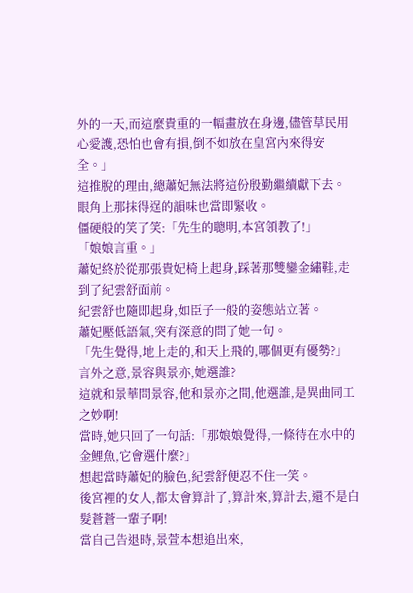外的一天,而這麼貴重的一幅畫放在身邊,儘管草民用心愛護,恐怕也會有損,倒不如放在皇宮內來得安全。」
這推脫的理由,總蕭妃無法將這份殷勤繼續獻下去。
眼角上那抹得逞的韻味也當即緊收。
僵硬般的笑了笑:「先生的聰明,本宮領教了!」
「娘娘言重。」
蕭妃終於從那張貴妃椅上起身,踩著那雙鑾金繡鞋,走到了紀雲舒面前。
紀雲舒也隨即起身,如臣子一般的姿態站立著。
蕭妃壓低語氣,突有深意的問了她一句。
「先生覺得,地上走的,和天上飛的,哪個更有優勢?」
言外之意,景容與景亦,她選誰?
這就和景華問景容,他和景亦之間,他選誰,是異曲同工之妙啊!
當時,她只回了一句話:「那娘娘覺得,一條待在水中的金鯉魚,它會選什麼?」
想起當時蕭妃的臉色,紀雲舒便忍不住一笑。
後宮裡的女人,都太會算計了,算計來,算計去,還不是白髮蒼蒼一輩子啊!
當自己告退時,景萱本想追出來,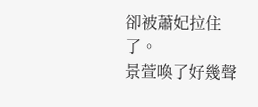卻被蕭妃拉住了。
景萱喚了好幾聲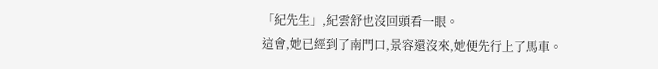「紀先生」,紀雲舒也沒回頭看一眼。
這會,她已經到了南門口,景容還沒來,她便先行上了馬車。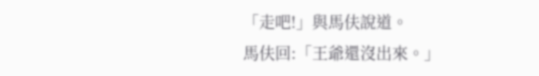「走吧!」與馬伕說道。
馬伕回:「王爺還沒出來。」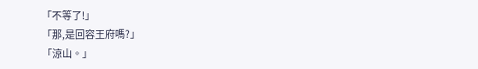「不等了!」
「那,是回容王府嗎?」
「涼山。」